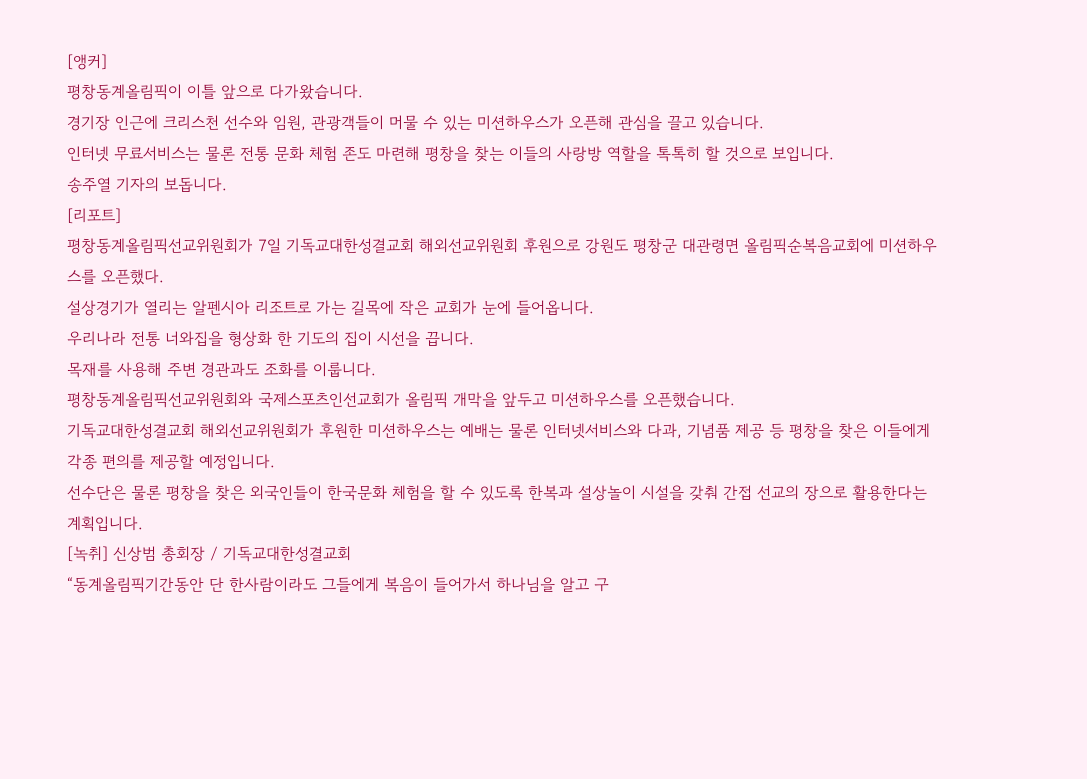[앵커]
평창동계올림픽이 이틀 앞으로 다가왔습니다.
경기장 인근에 크리스천 선수와 임원, 관광객들이 머물 수 있는 미션하우스가 오픈해 관심을 끌고 있습니다.
인터넷 무료서비스는 물론 전통 문화 체험 존도 마련해 평창을 찾는 이들의 사랑방 역할을 톡톡히 할 것으로 보입니다.
송주열 기자의 보돕니다.
[리포트]
평창동계올림픽선교위원회가 7일 기독교대한성결교회 해외선교위원회 후원으로 강원도 평창군 대관령면 올림픽순복음교회에 미션하우스를 오픈했다.
설상경기가 열리는 알펜시아 리조트로 가는 길목에 작은 교회가 눈에 들어옵니다.
우리나라 전통 너와집을 형상화 한 기도의 집이 시선을 끕니다.
목재를 사용해 주변 경관과도 조화를 이룹니다.
평창동계올림픽선교위원회와 국제스포츠인선교회가 올림픽 개막을 앞두고 미션하우스를 오픈했습니다.
기독교대한성결교회 해외선교위원회가 후원한 미션하우스는 예배는 물론 인터넷서비스와 다과, 기념품 제공 등 평창을 찾은 이들에게 각종 편의를 제공할 예정입니다.
선수단은 물론 평창을 찾은 외국인들이 한국문화 체험을 할 수 있도록 한복과 설상놀이 시설을 갖춰 간접 선교의 장으로 활용한다는 계획입니다.
[녹취] 신상범 총회장 / 기독교대한성결교회
“동계올림픽기간동안 단 한사람이라도 그들에게 복음이 들어가서 하나님을 알고 구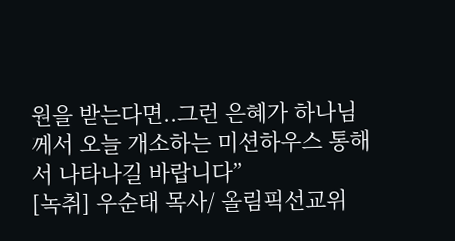원을 받는다면..그런 은혜가 하나님께서 오늘 개소하는 미션하우스 통해서 나타나길 바랍니다”
[녹취] 우순태 목사/ 올림픽선교위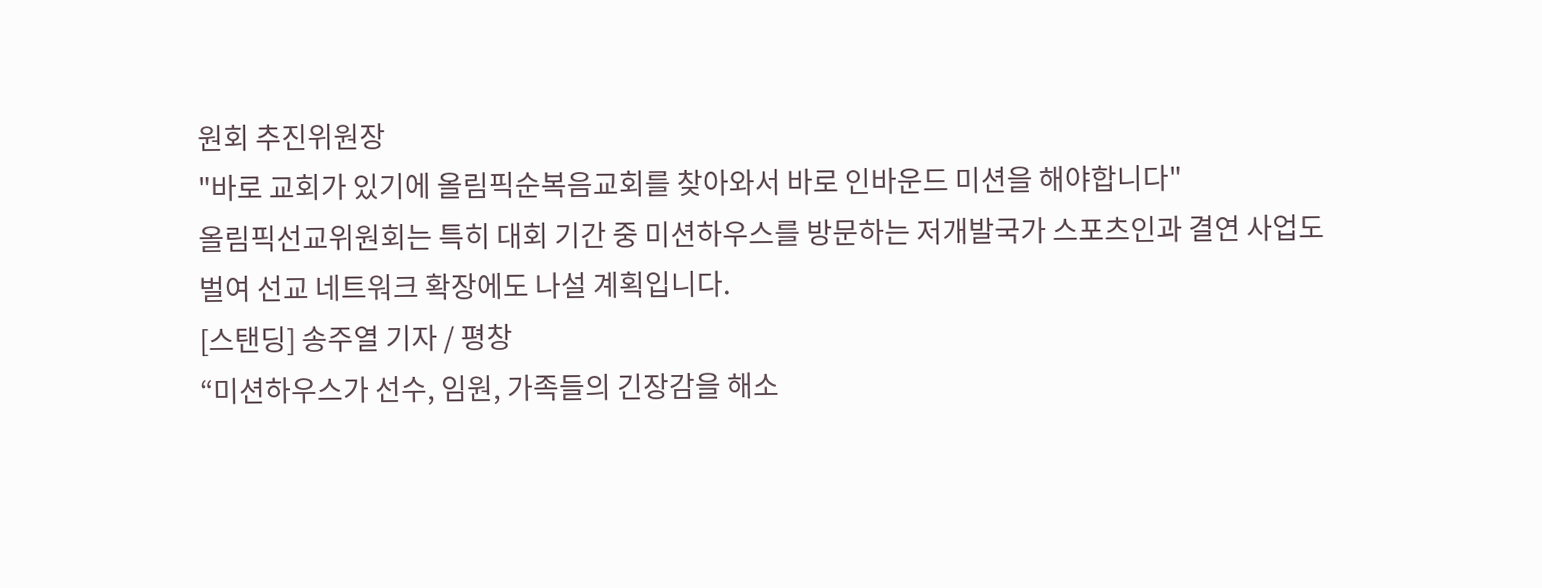원회 추진위원장
"바로 교회가 있기에 올림픽순복음교회를 찾아와서 바로 인바운드 미션을 해야합니다"
올림픽선교위원회는 특히 대회 기간 중 미션하우스를 방문하는 저개발국가 스포츠인과 결연 사업도 벌여 선교 네트워크 확장에도 나설 계획입니다.
[스탠딩] 송주열 기자 / 평창
“미션하우스가 선수, 임원, 가족들의 긴장감을 해소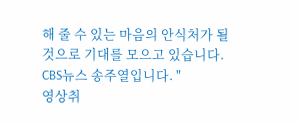해 줄 수 있는 마음의 안식처가 될 것으로 기대를 모으고 있습니다. CBS뉴스 송주열입니다. "
영상취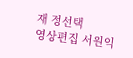재 정선택
영상편집 서원익